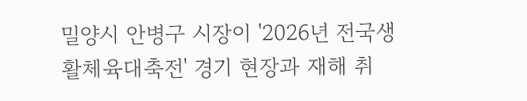밀양시 안병구 시장이 '2026년 전국생활체육대축전' 경기 현장과 재해 취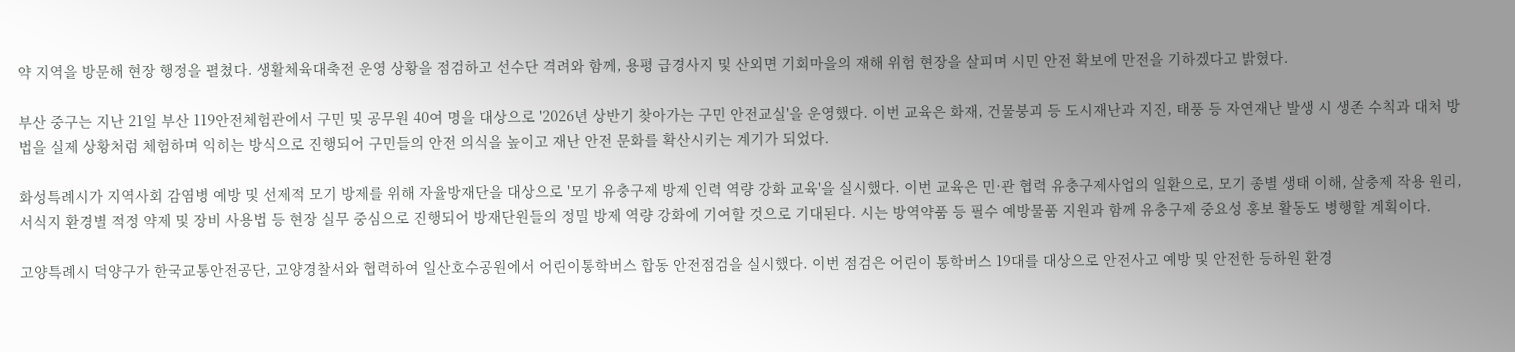약 지역을 방문해 현장 행정을 펼쳤다. 생활체육대축전 운영 상황을 점검하고 선수단 격려와 함께, 용평 급경사지 및 산외면 기회마을의 재해 위험 현장을 살피며 시민 안전 확보에 만전을 기하겠다고 밝혔다.

부산 중구는 지난 21일 부산 119안전체험관에서 구민 및 공무원 40여 명을 대상으로 '2026년 상반기 찾아가는 구민 안전교실'을 운영했다. 이번 교육은 화재, 건물붕괴 등 도시재난과 지진, 태풍 등 자연재난 발생 시 생존 수칙과 대처 방법을 실제 상황처럼 체험하며 익히는 방식으로 진행되어 구민들의 안전 의식을 높이고 재난 안전 문화를 확산시키는 계기가 되었다.

화성특례시가 지역사회 감염병 예방 및 선제적 모기 방제를 위해 자율방재단을 대상으로 '모기 유충구제 방제 인력 역량 강화 교육'을 실시했다. 이번 교육은 민·관 협력 유충구제사업의 일환으로, 모기 종별 생태 이해, 살충제 작용 원리, 서식지 환경별 적정 약제 및 장비 사용법 등 현장 실무 중심으로 진행되어 방재단원들의 정밀 방제 역량 강화에 기여할 것으로 기대된다. 시는 방역약품 등 필수 예방물품 지원과 함께 유충구제 중요성 홍보 활동도 병행할 계획이다.

고양특례시 덕양구가 한국교통안전공단, 고양경찰서와 협력하여 일산호수공원에서 어린이통학버스 합동 안전점검을 실시했다. 이번 점검은 어린이 통학버스 19대를 대상으로 안전사고 예방 및 안전한 등하원 환경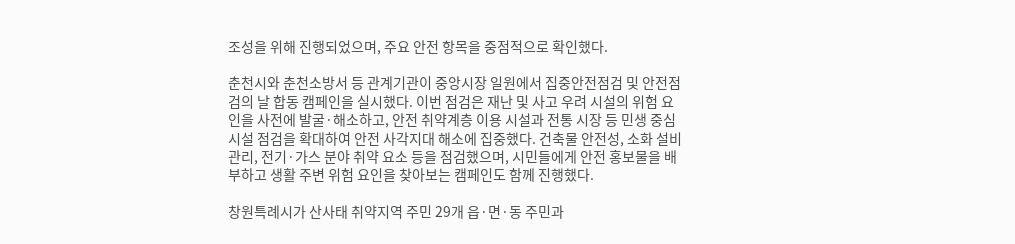조성을 위해 진행되었으며, 주요 안전 항목을 중점적으로 확인했다.

춘천시와 춘천소방서 등 관계기관이 중앙시장 일원에서 집중안전점검 및 안전점검의 날 합동 캠페인을 실시했다. 이번 점검은 재난 및 사고 우려 시설의 위험 요인을 사전에 발굴·해소하고, 안전 취약계층 이용 시설과 전통 시장 등 민생 중심 시설 점검을 확대하여 안전 사각지대 해소에 집중했다. 건축물 안전성, 소화 설비 관리, 전기·가스 분야 취약 요소 등을 점검했으며, 시민들에게 안전 홍보물을 배부하고 생활 주변 위험 요인을 찾아보는 캠페인도 함께 진행했다.

창원특례시가 산사태 취약지역 주민 29개 읍·면·동 주민과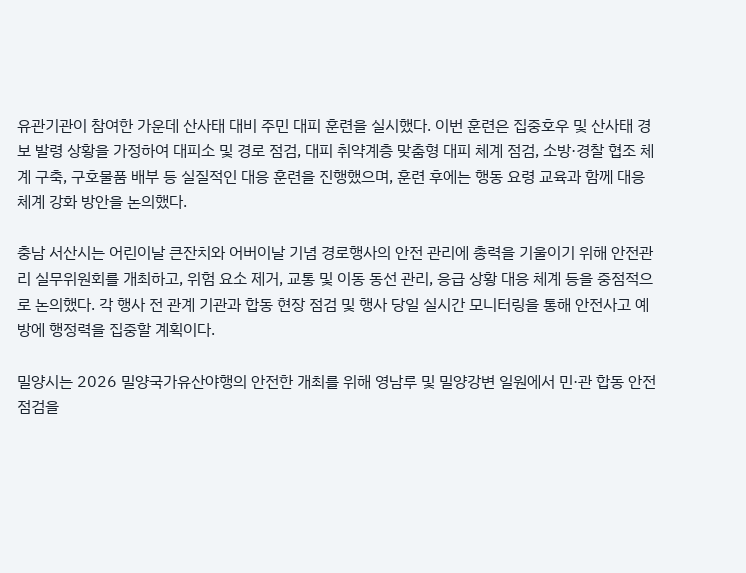유관기관이 참여한 가운데 산사태 대비 주민 대피 훈련을 실시했다. 이번 훈련은 집중호우 및 산사태 경보 발령 상황을 가정하여 대피소 및 경로 점검, 대피 취약계층 맞춤형 대피 체계 점검, 소방·경찰 협조 체계 구축, 구호물품 배부 등 실질적인 대응 훈련을 진행했으며, 훈련 후에는 행동 요령 교육과 함께 대응 체계 강화 방안을 논의했다.

충남 서산시는 어린이날 큰잔치와 어버이날 기념 경로행사의 안전 관리에 총력을 기울이기 위해 안전관리 실무위원회를 개최하고, 위험 요소 제거, 교통 및 이동 동선 관리, 응급 상황 대응 체계 등을 중점적으로 논의했다. 각 행사 전 관계 기관과 합동 현장 점검 및 행사 당일 실시간 모니터링을 통해 안전사고 예방에 행정력을 집중할 계획이다.

밀양시는 2026 밀양국가유산야행의 안전한 개최를 위해 영남루 및 밀양강변 일원에서 민·관 합동 안전점검을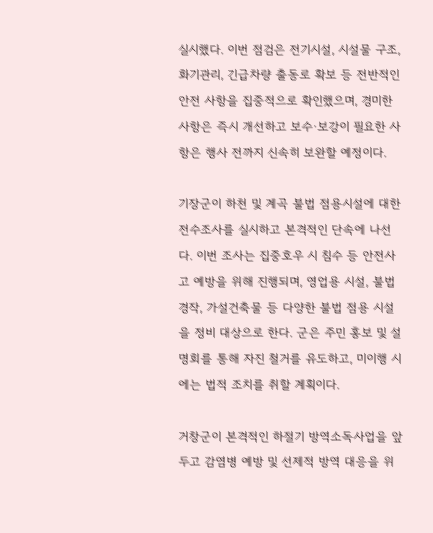실시했다. 이번 점검은 전기시설, 시설물 구조, 화기관리, 긴급차량 출동로 확보 등 전반적인 안전 사항을 집중적으로 확인했으며, 경미한 사항은 즉시 개선하고 보수·보강이 필요한 사항은 행사 전까지 신속히 보완할 예정이다.

기장군이 하천 및 계곡 불법 점용시설에 대한 전수조사를 실시하고 본격적인 단속에 나선다. 이번 조사는 집중호우 시 침수 등 안전사고 예방을 위해 진행되며, 영업용 시설, 불법 경작, 가설건축물 등 다양한 불법 점용 시설을 정비 대상으로 한다. 군은 주민 홍보 및 설명회를 통해 자진 철거를 유도하고, 미이행 시에는 법적 조치를 취할 계획이다.

거창군이 본격적인 하절기 방역소독사업을 앞두고 감염병 예방 및 선제적 방역 대응을 위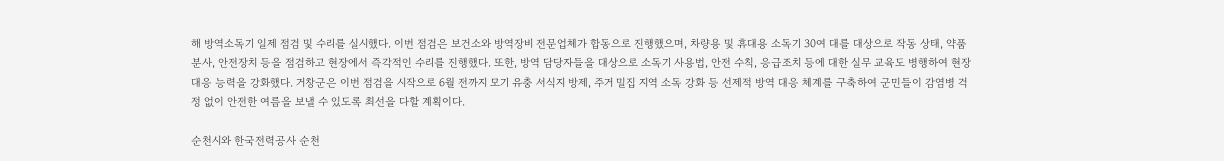해 방역소독기 일제 점검 및 수리를 실시했다. 이번 점검은 보건소와 방역장비 전문업체가 합동으로 진행했으며, 차량용 및 휴대용 소독기 30여 대를 대상으로 작동 상태, 약품 분사, 안전장치 등을 점검하고 현장에서 즉각적인 수리를 진행했다. 또한, 방역 담당자들을 대상으로 소독기 사용법, 안전 수칙, 응급조치 등에 대한 실무 교육도 병행하여 현장 대응 능력을 강화했다. 거창군은 이번 점검을 시작으로 6월 전까지 모기 유충 서식지 방제, 주거 밀집 지역 소독 강화 등 선제적 방역 대응 체계를 구축하여 군민들이 감염병 걱정 없이 안전한 여름을 보낼 수 있도록 최선을 다할 계획이다.

순천시와 한국전력공사 순천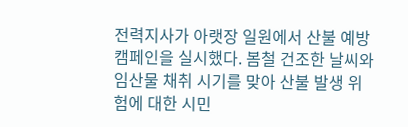전력지사가 아랫장 일원에서 산불 예방 캠페인을 실시했다. 봄철 건조한 날씨와 임산물 채취 시기를 맞아 산불 발생 위험에 대한 시민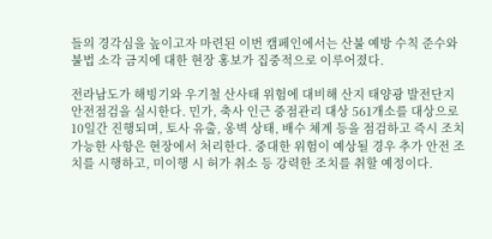들의 경각심을 높이고자 마련된 이번 캠페인에서는 산불 예방 수칙 준수와 불법 소각 금지에 대한 현장 홍보가 집중적으로 이루어졌다.

전라남도가 해빙기와 우기철 산사태 위험에 대비해 산지 태양광 발전단지 안전점검을 실시한다. 민가, 축사 인근 중점관리 대상 561개소를 대상으로 10일간 진행되며, 토사 유출, 옹벽 상태, 배수 체계 등을 점검하고 즉시 조치 가능한 사항은 현장에서 처리한다. 중대한 위험이 예상될 경우 추가 안전 조치를 시행하고, 미이행 시 허가 취소 등 강력한 조치를 취할 예정이다.